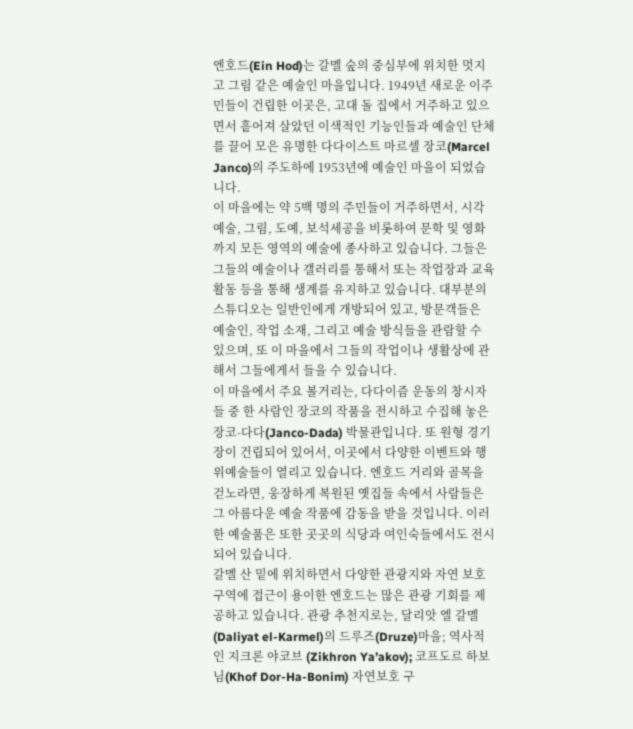엔호드(Ein Hod)는 갈멜 숲의 중심부에 위치한 멋지고 그림 같은 예술인 마을입니다. 1949년 새로운 이주민들이 건립한 이곳은, 고대 돌 집에서 거주하고 있으면서 흩어져 살았던 이색적인 기능인들과 예술인 단체를 끌어 모은 유명한 다다이스트 마르셀 장코(Marcel Janco)의 주도하에 1953년에 예술인 마을이 되었습니다.
이 마을에는 약 5백 명의 주민들이 거주하면서, 시각예술, 그림, 도예, 보석세공을 비롯하여 문학 및 영화까지 모든 영역의 예술에 종사하고 있습니다. 그들은 그들의 예술이나 갤러리를 통해서 또는 작업장과 교육활동 등을 통해 생계를 유지하고 있습니다. 대부분의 스튜디오는 일반인에게 개방되어 있고, 방문객들은 예술인, 작업 소재, 그리고 예술 방식들을 관람할 수 있으며, 또 이 마을에서 그들의 작업이나 생활상에 관해서 그들에게서 들을 수 있습니다.
이 마을에서 주요 볼거리는, 다다이즘 운동의 창시자들 중 한 사람인 장코의 작품을 전시하고 수집해 놓은 장코-다다(Janco-Dada) 박물관입니다. 또 원형 경기장이 건립되어 있어서, 이곳에서 다양한 이벤트와 행위예술들이 열리고 있습니다. 엔호드 거리와 골목을 걷노라면, 웅장하게 복원된 옛집들 속에서 사람들은 그 아름다운 예술 작품에 감동을 받을 것입니다. 이러한 예술품은 또한 곳곳의 식당과 여인숙들에서도 전시되어 있습니다.
갈멜 산 밑에 위치하면서 다양한 관광지와 자연 보호구역에 접근이 용이한 엔호드는 많은 관광 기회를 제공하고 있습니다. 관광 추천지로는, 달리앗 엘 갈멜(Daliyat el-Karmel)의 드루즈(Druze)마을; 역사적인 지크론 야코브 (Zikhron Ya’akov); 코프도르 하보님(Khof Dor-Ha-Bonim) 자연보호 구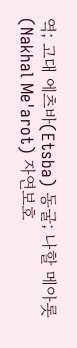역; 고대 에츠바(Etsba) 동굴; 나할 메아롯(Nakhal Me'arot) 자연보호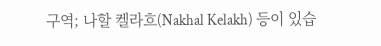구역; 나할 켈라흐(Nakhal Kelakh) 등이 있습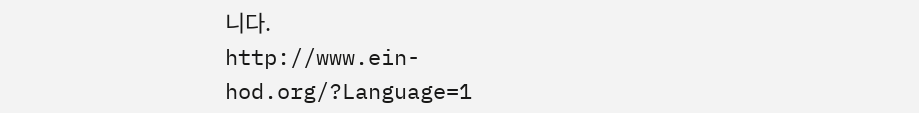니다.
http://www.ein-hod.org/?Language=1